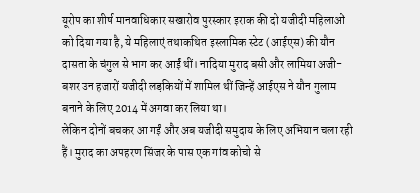यूरोप का शीर्ष मानवाधिकार सखारोव पुरस्कार इराक की दो यजीदी महिलाओं को दिया गया है, ये महिलाएं तथाकथित इस्लामिक स्टेट (आईएस) की यौन दासता के चंगुल से भाग कर आईं थीं। नादिया मुराद बसी और लामिया अजी-बशर उन हजारों यजीदी लड़कियों में शामिल थीं जिन्हें आईएस ने यौन गुलाम बनाने के लिए 2014 में अगवा कर लिया था।
लेकिन दोनों बचकर आ गईं और अब यजीदी समुदाय के लिए अभियान चला रही हैं। मुराद का अपहरण सिंजर के पास एक गांव कोचो से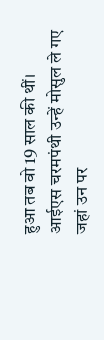हुआ तब वो 19 साल की थीं। आईएस चरमपंथी उन्हें मोसुल ले गए जहां उन पर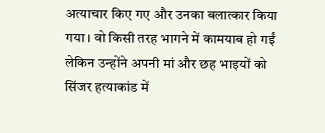अत्याचार किए गए और उनका बलात्कार किया गया। वो किसी तरह भागने में कामयाब हो गईं लेकिन उन्होंने अपनी मां और छह भाइयों को सिंजर हत्याकांड में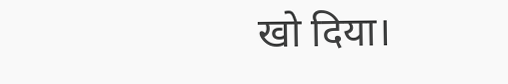खो दिया।